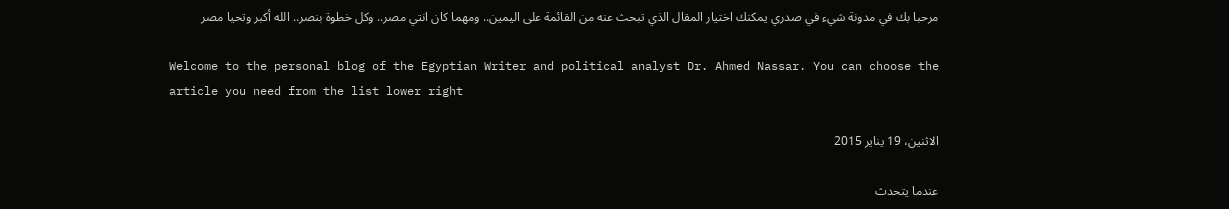مرحبا بك في مدونة شيء في صدري يمكنك اختيار المقال الذي تبحث عنه من القائمة على اليمين.. ومهما كان انتي مصر.. وكل خطوة بنصر.. الله أكبر وتحيا مصر

Welcome to the personal blog of the Egyptian Writer and political analyst Dr. Ahmed Nassar. You can choose the article you need from the list lower right

الاثنين، 19 يناير 2015

عندما يتحدث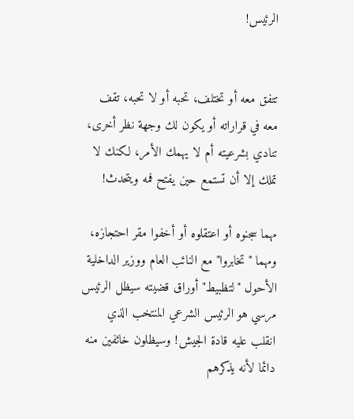الرئيس!


تتفق معه أو تختلف، تحبه أو لا تحبه، تقف معه في قراراته أو يكون لك وجهة نظر أخرى، تنادي بشرعيته أم لا يهمك الأمر، لكنك لا تملك إلا أن تستمع حين يفتح فمه ويتحدث!

مهما سجنوه أو اعتقلوه أو أخفوا مقر احتجازه، ومهما "تخابروا" مع النائب العام ووزير الداخلية الأحول "لتظبيط" أوراق قضيته سيظل الرئيس مرسي هو الرئيس الشرعي المنتخب الذي انقلب عليه قادة الجيش! وسيظلون خائفين منه دائما لأنه يذكرهم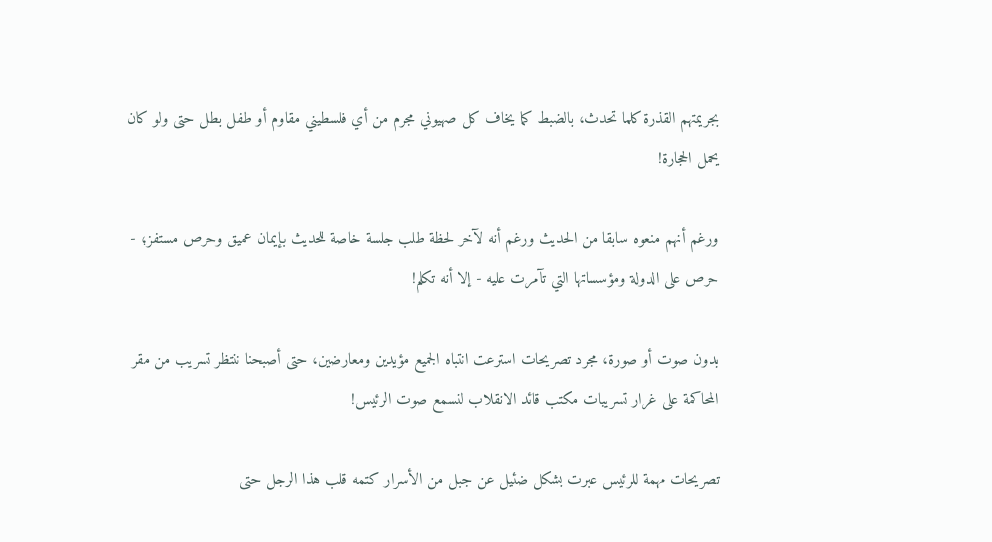بجريمتهم القذرة كلما تحدث، بالضبط كما يخاف كل صهيوني مجرم من أي فلسطيني مقاوم أو طفل بطل حتى ولو كان يحمل الحجارة!

ورغم أنهم منعوه سابقا من الحديث ورغم أنه لآخر لحظة طلب جلسة خاصة للحديث بإيمان عميق وحرص مستفز؛ - حرص على الدولة ومؤسساتها التي تآمرت عليه - إلا أنه تكلم!

بدون صوت أو صورة، مجرد تصريحات استرعت انتباه الجميع مؤيدين ومعارضين، حتى أصبحنا ننتظر تسريب من مقر المحاكمة على غرار تسريبات مكتب قائد الانقلاب لنسمع صوت الرئيس!

تصريحات مهمة للرئيس عبرت بشكل ضئيل عن جبل من الأسرار كتمه قلب هذا الرجل حتى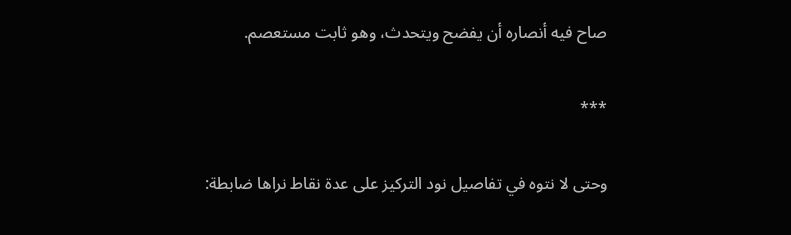صاح فيه أنصاره أن يفضح ويتحدث، وهو ثابت مستعصم.

***

وحتى لا نتوه في تفاصيل نود التركيز على عدة نقاط نراها ضابطة: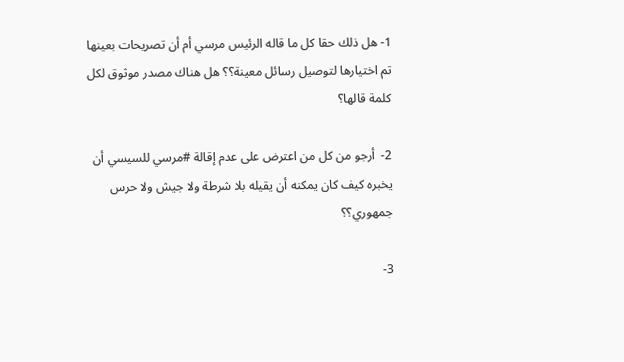1- هل ذلك حقا كل ما قاله الرئيس مرسي أم أن تصريحات بعينها تم اختيارها لتوصيل رسائل معينة؟؟ هل هناك مصدر موثوق لكل كلمة قالها؟

2-  أرجو من كل من اعترض على عدم إقالة #مرسي للسيسي أن يخبره كيف كان يمكنه أن يقيله بلا شرطة ولا جيش ولا حرس جمهوري؟؟

3-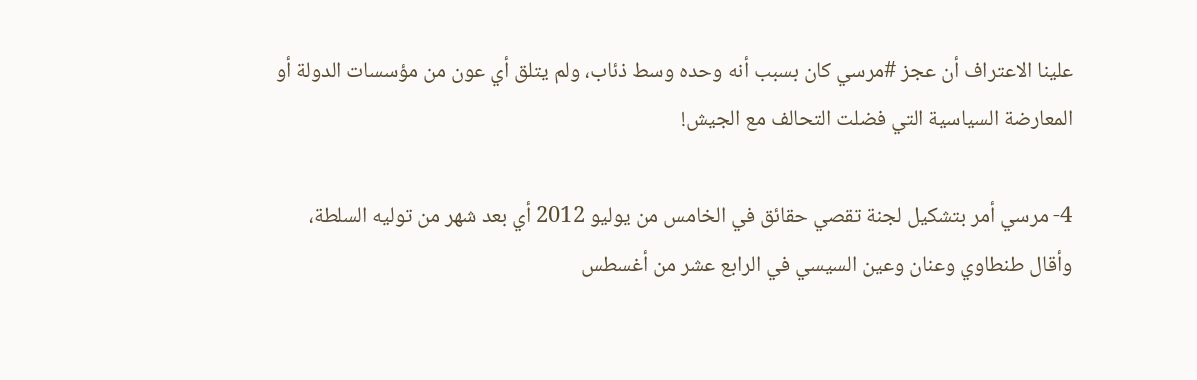علينا الاعتراف أن عجز #مرسي كان بسبب أنه وحده وسط ذئاب، ولم يتلق أي عون من مؤسسات الدولة أو المعارضة السياسية التي فضلت التحالف مع الجيش!

4- مرسي أمر بتشكيل لجنة تقصي حقائق في الخامس من يوليو 2012 أي بعد شهر من توليه السلطة، وأقال طنطاوي وعنان وعين السيسي في الرابع عشر من أغسطس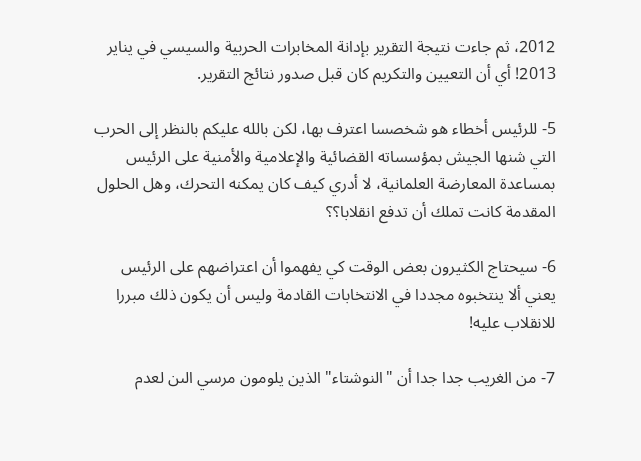2012، ثم جاءت نتيجة التقرير بإدانة المخابرات الحربية والسيسي في يناير 2013! أي أن التعيين والتكريم كان قبل صدور نتائج التقرير.

5- للرئيس أخطاء هو شخصسا اعترف بها، لكن بالله عليكم بالنظر إلى الحرب التي شنها الجيش بمؤسساته القضائية والإعلامية والأمنية على الرئيس بمساعدة المعارضة العلمانية، لا أدري كيف كان يمكنه التحرك، وهل الحلول المقدمة كانت تملك أن تدفع انقلابا؟؟

6- سيحتاج الكثيرون بعض الوقت كي يفهموا أن اعتراضهم على الرئيس يعني ألا ينتخبوه مجددا في الانتخابات القادمة وليس أن يكون ذلك مبررا للانقلاب عليه!

7- من الغريب جدا جدا أن "النوشتاء" الذين يلومون مرسي الىن لعدم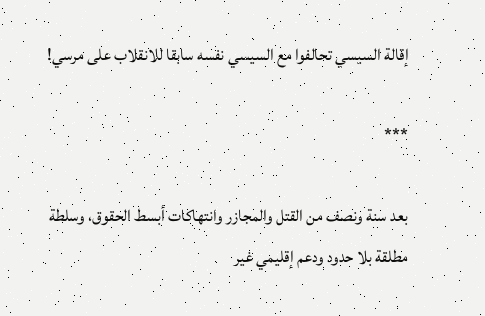إقالة السيسي تحالفوا مع السيسي نفسه سابقا للانقلاب على مرسي!

***

بعد سنة ونصف من القتل والمجازر وانتهاكات أبسط الحقوق، وسلطة مطلقة بلا حدود ودعم إقليمي غير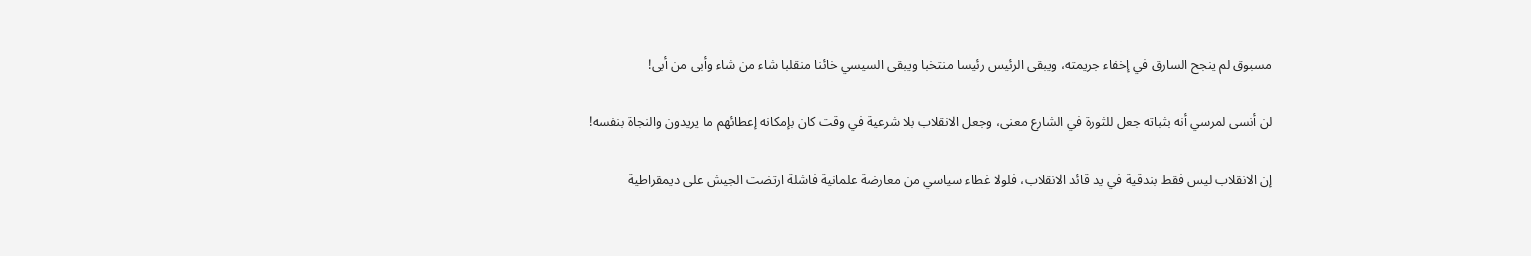مسبوق لم ينجح السارق في إخفاء جريمته، ويبقى الرئيس رئيسا منتخبا ويبقى السيسي خائنا منقلبا شاء من شاء وأبى من أبى!

لن أنسى لمرسي أنه بثباته جعل للثورة في الشارع معنى، وجعل الانقلاب بلا شرعية في وقت كان بإمكانه إعطائهم ما يريدون والنجاة بنفسه!

إن الانقلاب ليس فقط بندقية في يد قائد الانقلاب، فلولا غطاء سياسي من معارضة علمانية فاشلة ارتضت الجيش على ديمقراطية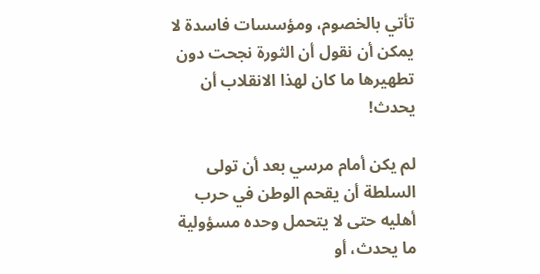تأتي بالخصوم، ومؤسسات فاسدة لا يمكن أن نقول أن الثورة نجحت دون تطهيرها ما كان لهذا الانقلاب أن يحدث!

لم يكن أمام مرسي بعد أن تولى السلطة أن يقحم الوطن في حرب أهليه حتى لا يتحمل وحده مسؤولية ما يحدث، أو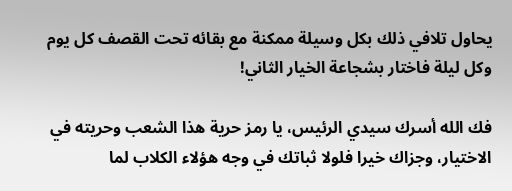يحاول تلافي ذلك بكل وسيلة ممكنة مع بقائه تحت القصف كل يوم وكل ليلة فاختار بشجاعة الخيار الثاني!

فك الله أسرك سيدي الرئيس، يا رمز حرية هذا الشعب وحريته في الاختيار، وجزاك خيرا فلولا ثباتك في وجه هؤلاء الكلاب لما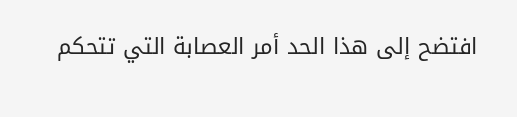افتضح إلى هذا الحد أمر العصابة التي تتحكم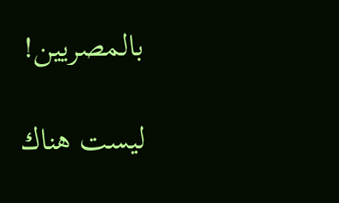بالمصريين!

ليست هناك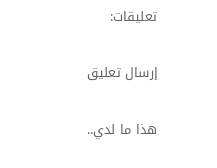تعليقات:

إرسال تعليق

هذا ما لدي..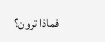فماذا ترون؟